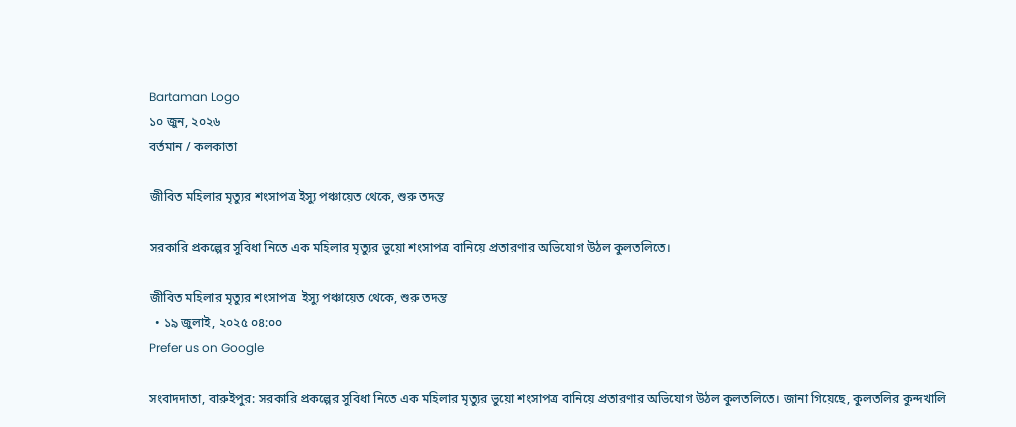Bartaman Logo
১০ জুন, ২০২৬
বর্তমান / কলকাতা

জীবিত মহিলার মৃত্যুর শংসাপত্র ইস্যু পঞ্চায়েত থেকে, শুরু তদন্ত

সরকারি প্রকল্পের সুবিধা নিতে এক মহিলার মৃত্যুর ভুয়ো শংসাপত্র বানিয়ে প্রতারণার অভিযোগ উঠল কুলতলিতে।

জীবিত মহিলার মৃত্যুর শংসাপত্র  ইস্যু পঞ্চায়েত থেকে, শুরু তদন্ত
  • ১৯ জুলাই, ২০২৫ ০৪:০০
Prefer us on Google

সংবাদদাতা, বারুইপুর: সরকারি প্রকল্পের সুবিধা নিতে এক মহিলার মৃত্যুর ভুয়ো শংসাপত্র বানিয়ে প্রতারণার অভিযোগ উঠল কুলতলিতে। জানা গিয়েছে, কুলতলির কুন্দখালি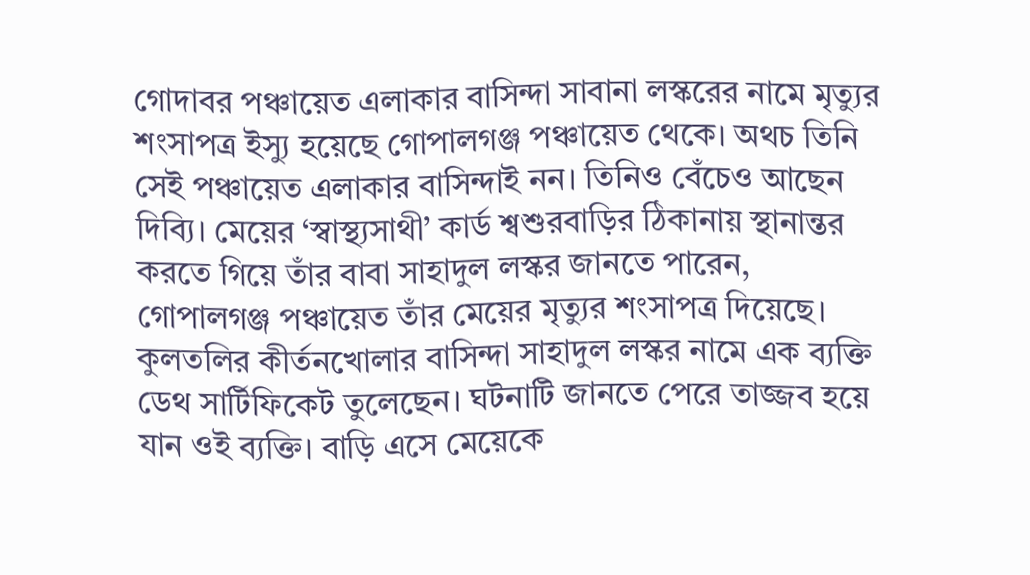গোদাবর পঞ্চায়েত এলাকার বাসিন্দা সাবানা লস্করের নামে মৃত্যুর শংসাপত্র ইস্যু হয়েছে গোপালগঞ্জ পঞ্চায়েত থেকে। অথচ তিনি সেই পঞ্চায়েত এলাকার বাসিন্দাই নন। তিনিও বেঁচেও আছেন দিব্যি। মেয়ের ‘স্বাস্থ্যসাথী’ কার্ড শ্বশুরবাড়ির ঠিকানায় স্থানান্তর করতে গিয়ে তাঁর বাবা সাহাদুল লস্কর জানতে পারেন, গোপালগঞ্জ পঞ্চায়েত তাঁর মেয়ের মৃত্যুর শংসাপত্র দিয়েছে। কুলতলির কীর্তনখোলার বাসিন্দা সাহাদুল লস্কর নামে এক ব্যক্তি ডেথ সার্টিফিকেট তুলেছেন। ঘটনাটি জানতে পেরে তাজ্জব হয়ে যান ওই ব্যক্তি। বাড়ি এসে মেয়েকে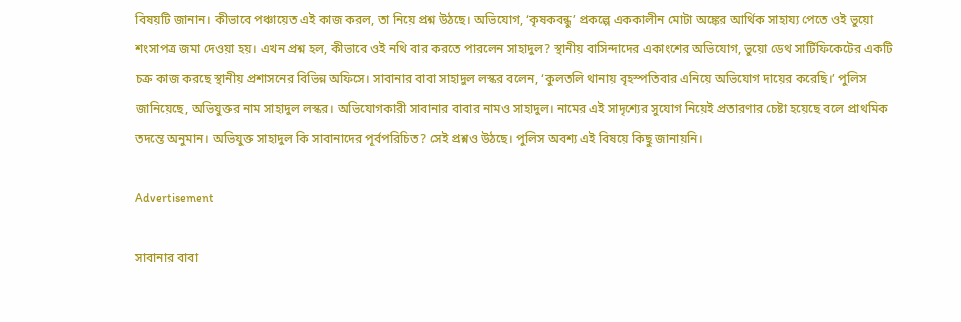বিষয়টি জানান। কীভাবে পঞ্চায়েত এই কাজ করল, তা নিয়ে প্রশ্ন উঠছে। অভিযোগ, ‘কৃষকবন্ধু’ প্রকল্পে এককালীন মোটা অঙ্কের আর্থিক সাহায্য পেতে ওই ভুয়ো শংসাপত্র জমা দেওয়া হয়। এখন প্রশ্ন হল, কীভাবে ওই নথি বার করতে পারলেন সাহাদুল? স্থানীয় বাসিন্দাদের একাংশের অভিযোগ, ভুয়ো ডেথ সার্টিফিকেটের একটি চক্র কাজ করছে স্থানীয় প্রশাসনের বিভিন্ন অফিসে। সাবানার বাবা সাহাদুল লস্কর বলেন, ‘কুলতলি থানায় বৃহস্পতিবার এনিয়ে অভিযোগ দায়ের করেছি।’ পুলিস জানিয়েছে, অভিযুক্তর নাম সাহাদুল লস্কর। অভিযোগকারী সাবানার বাবার নামও সাহাদুল। নামের এই সাদৃশ্যের সুযোগ নিয়েই প্রতারণার চেষ্টা হয়েছে বলে প্রাথমিক তদন্তে অনুমান। অভিযুক্ত সাহাদুল কি সাবানাদের পূর্বপরিচিত? সেই প্রশ্নও উঠছে। পুলিস অবশ্য এই বিষয়ে কিছু জানায়নি।

Advertisement

সাবানার বাবা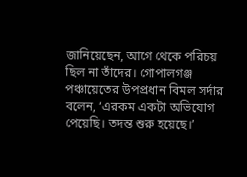জানিয়েছেন, আগে থেকে পরিচয় ছিল না তাঁদের। গোপালগঞ্জ পঞ্চায়েতের উপপ্রধান বিমল সর্দার বলেন, ‘এরকম একটা অভিযোগ পেয়েছি। তদন্ত শুরু হয়েছে।’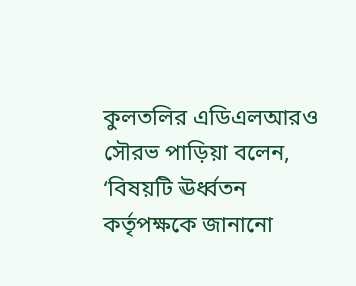কুলতলির এডিএলআরও সৌরভ পাড়িয়া বলেন, ‘বিষয়টি ঊর্ধ্বতন কর্তৃপক্ষকে জানানো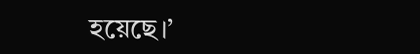হয়েছে।’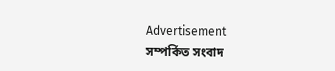Advertisement
সম্পর্কিত সংবাদ